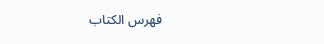فهرس الكتاب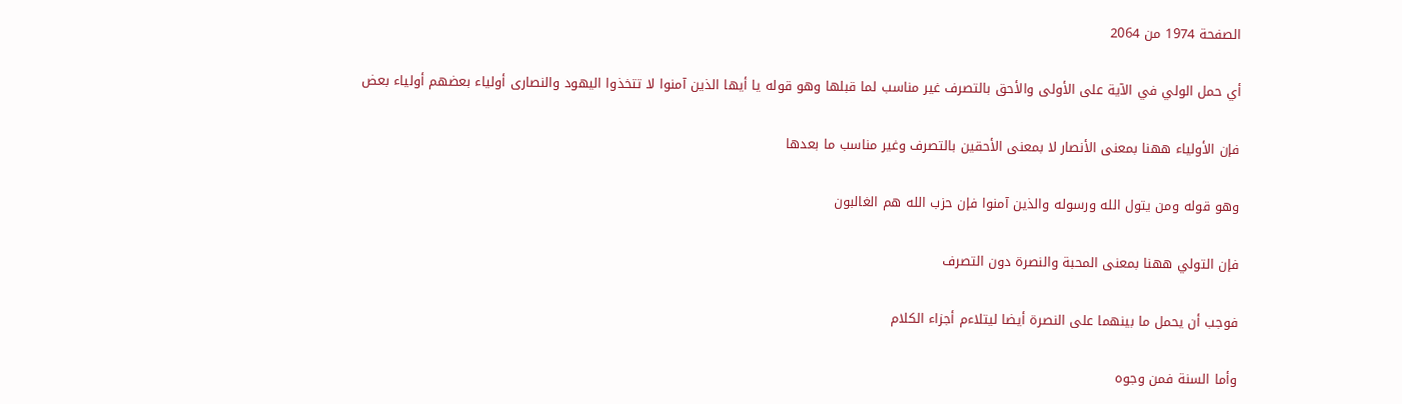الصفحة 1974 من 2064

أي حمل الولي في الآية على الأولى والأحق بالتصرف غير مناسب لما قبلها وهو قوله يا أيها الذين آمنوا لا تتخذوا اليهود والنصارى أولياء بعضهم أولياء بعض

فإن الأولياء ههنا بمعنى الأنصار لا بمعنى الأحقين بالتصرف وغير مناسب ما بعدها

وهو قوله ومن يتول الله ورسوله والذين آمنوا فإن حزب الله هم الغالبون

فإن التولي ههنا بمعنى المحبة والنصرة دون التصرف

فوجب أن يحمل ما بينهما على النصرة أيضا ليتلاءم أجزاء الكلام

وأما السنة فمن وجوه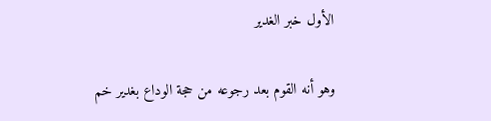الأول خبر الغدير

وهو أنه القوم بعد رجوعه من حجة الوداع بغدير خم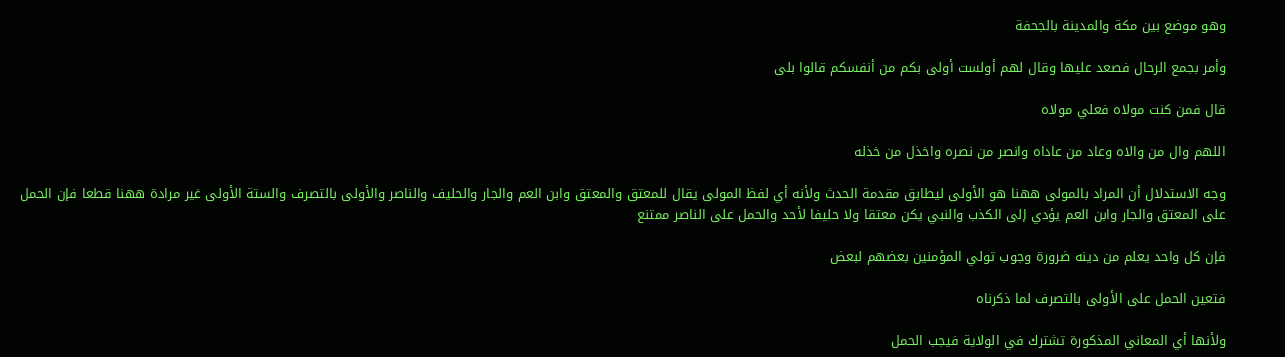وهو موضع بين مكة والمدينة بالجحفة

وأمر بجمع الرحال فصعد عليها وقال لهم أولست أولى بكم من أنفسكم قالوا بلى

قال فمن كنت مولاه فعلي مولاه

اللهم وال من والاه وعاد من عاداه وانصر من نصره واخذل من خذله

وجه الاستدلال أن المراد بالمولى ههنا هو الأولى ليطابق مقدمة الحدث ولأنه أي لفظ المولى يقال للمعتق والمعتق وابن العم والجار والحليف والناصر والأولى بالتصرف والستة الأولى غير مرادة ههنا قطعا فإن الحمل على المعتق والجار وابن العم يؤدي إلى الكذب والنبي يكن معتقا ولا حليفا لأحد والحمل على الناصر ممتنع

فإن كل واحد يعلم من دينه ضرورة وجوب تولي المؤمنين بعضهم لبعض

فتعين الحمل على الأولى بالتصرف لما ذكرناه

ولأنها أي المعاني المذكورة تشترك في الولاية فيجب الحمل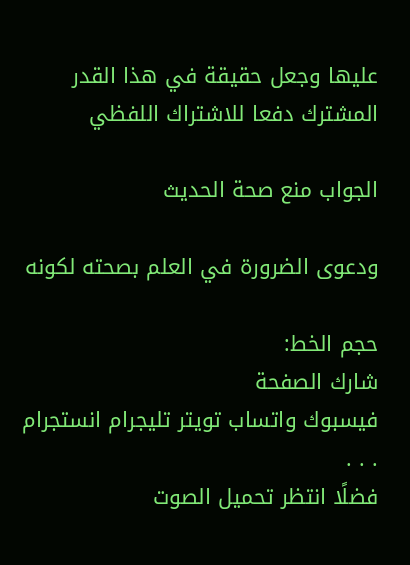عليها وجعل حقيقة في هذا القدر المشترك دفعا للاشتراك اللفظي

الجواب منع صحة الحديث

ودعوى الضرورة في العلم بصحته لكونه

حجم الخط:
شارك الصفحة
فيسبوك واتساب تويتر تليجرام انستجرام
. . .
فضلًا انتظر تحميل الصوت